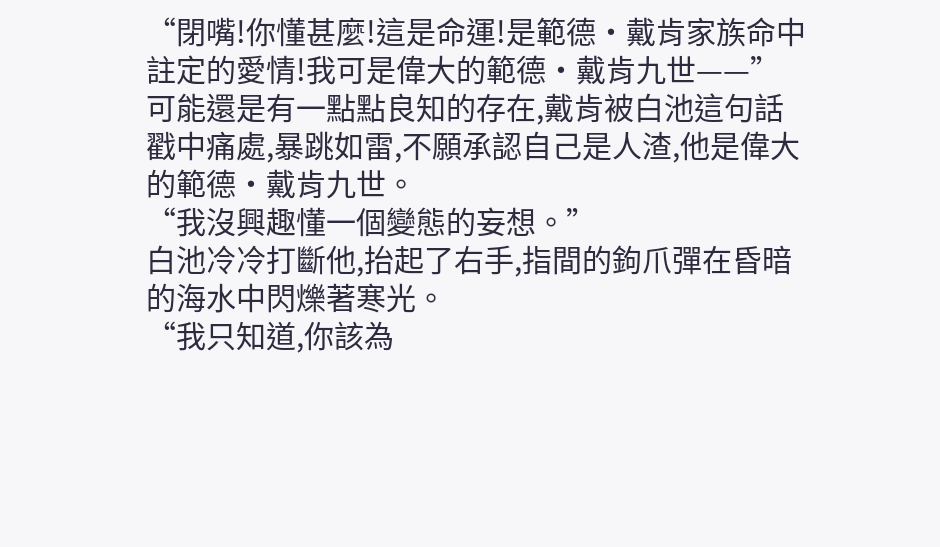“閉嘴!你懂甚麼!這是命運!是範德·戴肯家族命中註定的愛情!我可是偉大的範德·戴肯九世——”
可能還是有一點點良知的存在,戴肯被白池這句話戳中痛處,暴跳如雷,不願承認自己是人渣,他是偉大的範德·戴肯九世。
“我沒興趣懂一個變態的妄想。”
白池冷冷打斷他,抬起了右手,指間的鉤爪彈在昏暗的海水中閃爍著寒光。
“我只知道,你該為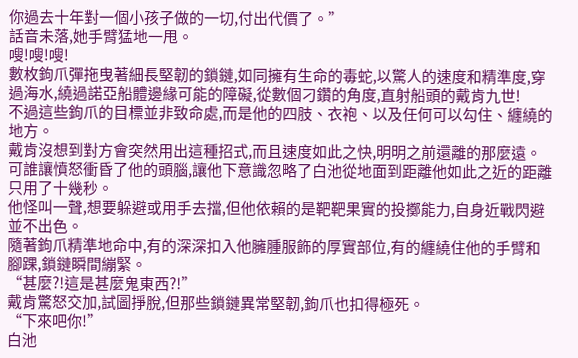你過去十年對一個小孩子做的一切,付出代價了。”
話音未落,她手臂猛地一甩。
嗖!嗖!嗖!
數枚鉤爪彈拖曳著細長堅韌的鎖鏈,如同擁有生命的毒蛇,以驚人的速度和精準度,穿過海水,繞過諾亞船體邊緣可能的障礙,從數個刁鑽的角度,直射船頭的戴肯九世!
不過這些鉤爪的目標並非致命處,而是他的四肢、衣袍、以及任何可以勾住、纏繞的地方。
戴肯沒想到對方會突然用出這種招式,而且速度如此之快,明明之前還離的那麼遠。
可誰讓憤怒衝昏了他的頭腦,讓他下意識忽略了白池從地面到距離他如此之近的距離只用了十幾秒。
他怪叫一聲,想要躲避或用手去擋,但他依賴的是靶靶果實的投擲能力,自身近戰閃避並不出色。
隨著鉤爪精準地命中,有的深深扣入他臃腫服飾的厚實部位,有的纏繞住他的手臂和腳踝,鎖鏈瞬間繃緊。
“甚麼?!這是甚麼鬼東西?!”
戴肯驚怒交加,試圖掙脫,但那些鎖鏈異常堅韌,鉤爪也扣得極死。
“下來吧你!”
白池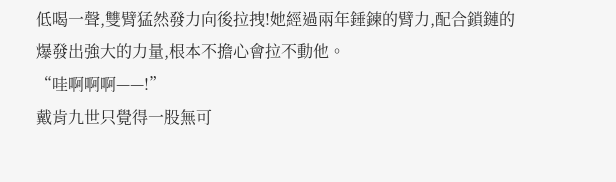低喝一聲,雙臂猛然發力向後拉拽!她經過兩年錘鍊的臂力,配合鎖鏈的爆發出強大的力量,根本不擔心會拉不動他。
“哇啊啊啊——!”
戴肯九世只覺得一股無可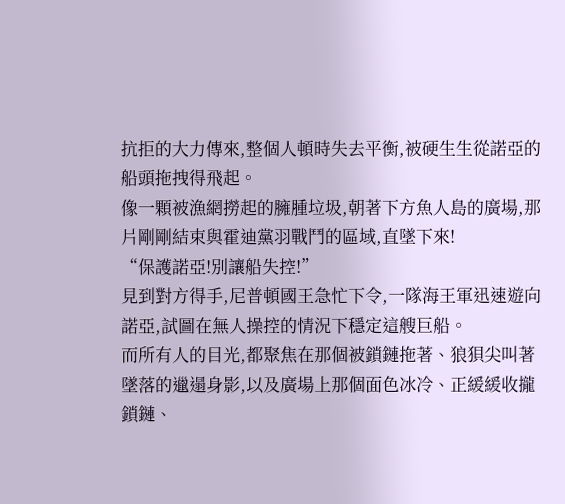抗拒的大力傳來,整個人頓時失去平衡,被硬生生從諾亞的船頭拖拽得飛起。
像一顆被漁網撈起的臃腫垃圾,朝著下方魚人島的廣場,那片剛剛結束與霍迪黨羽戰鬥的區域,直墜下來!
“保護諾亞!別讓船失控!”
見到對方得手,尼普頓國王急忙下令,一隊海王軍迅速遊向諾亞,試圖在無人操控的情況下穩定這艘巨船。
而所有人的目光,都聚焦在那個被鎖鏈拖著、狼狽尖叫著墜落的邋遢身影,以及廣場上那個面色冰冷、正緩緩收攏鎖鏈、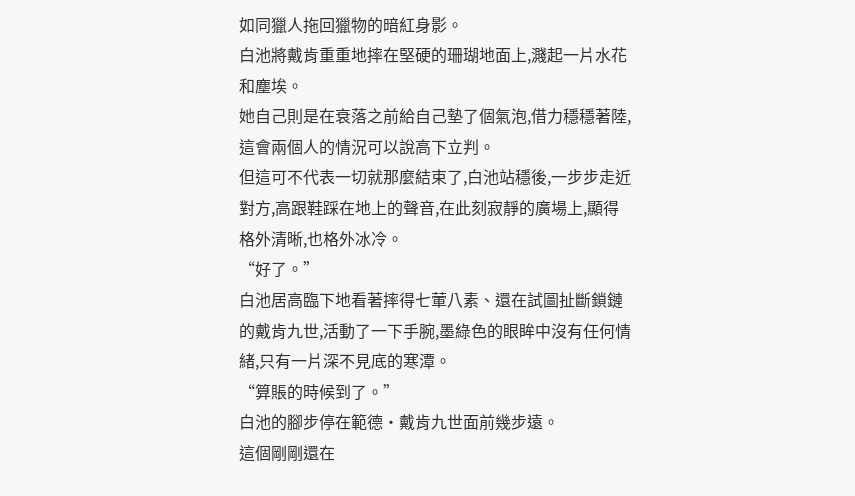如同獵人拖回獵物的暗紅身影。
白池將戴肯重重地摔在堅硬的珊瑚地面上,濺起一片水花和塵埃。
她自己則是在衰落之前給自己墊了個氣泡,借力穩穩著陸,這會兩個人的情況可以說高下立判。
但這可不代表一切就那麼結束了,白池站穩後,一步步走近對方,高跟鞋踩在地上的聲音,在此刻寂靜的廣場上,顯得格外清晰,也格外冰冷。
“好了。”
白池居高臨下地看著摔得七葷八素、還在試圖扯斷鎖鏈的戴肯九世,活動了一下手腕,墨綠色的眼眸中沒有任何情緒,只有一片深不見底的寒潭。
“算賬的時候到了。”
白池的腳步停在範德·戴肯九世面前幾步遠。
這個剛剛還在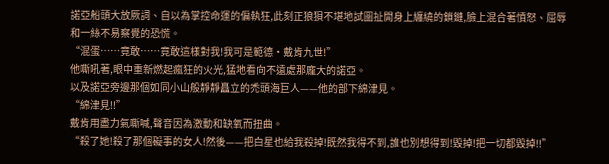諾亞船頭大放厥詞、自以為掌控命運的偏執狂,此刻正狼狽不堪地試圖扯開身上纏繞的鎖鏈,臉上混合著憤怒、屈辱和一絲不易察覺的恐慌。
“混蛋……竟敢……竟敢這樣對我!我可是範德·戴肯九世!”
他嘶吼著,眼中重新燃起瘋狂的火光,猛地看向不遠處那龐大的諾亞。
以及諾亞旁邊那個如同小山般靜靜矗立的禿頭海巨人——他的部下綿津見。
“綿津見!!”
戴肯用盡力氣嘶喊,聲音因為激動和缺氧而扭曲。
“殺了她!殺了那個礙事的女人!然後——把白星也給我殺掉!既然我得不到,誰也別想得到!毀掉!把一切都毀掉!!”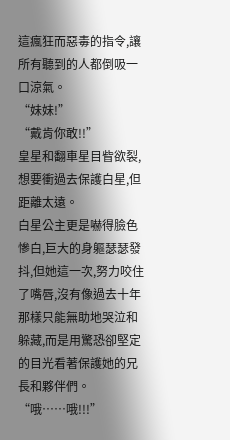這瘋狂而惡毒的指令,讓所有聽到的人都倒吸一口涼氣。
“妹妹!”
“戴肯你敢!!”
皇星和翻車星目眥欲裂,想要衝過去保護白星,但距離太遠。
白星公主更是嚇得臉色慘白,巨大的身軀瑟瑟發抖,但她這一次,努力咬住了嘴唇,沒有像過去十年那樣只能無助地哭泣和躲藏,而是用驚恐卻堅定的目光看著保護她的兄長和夥伴們。
“哦……哦!!!”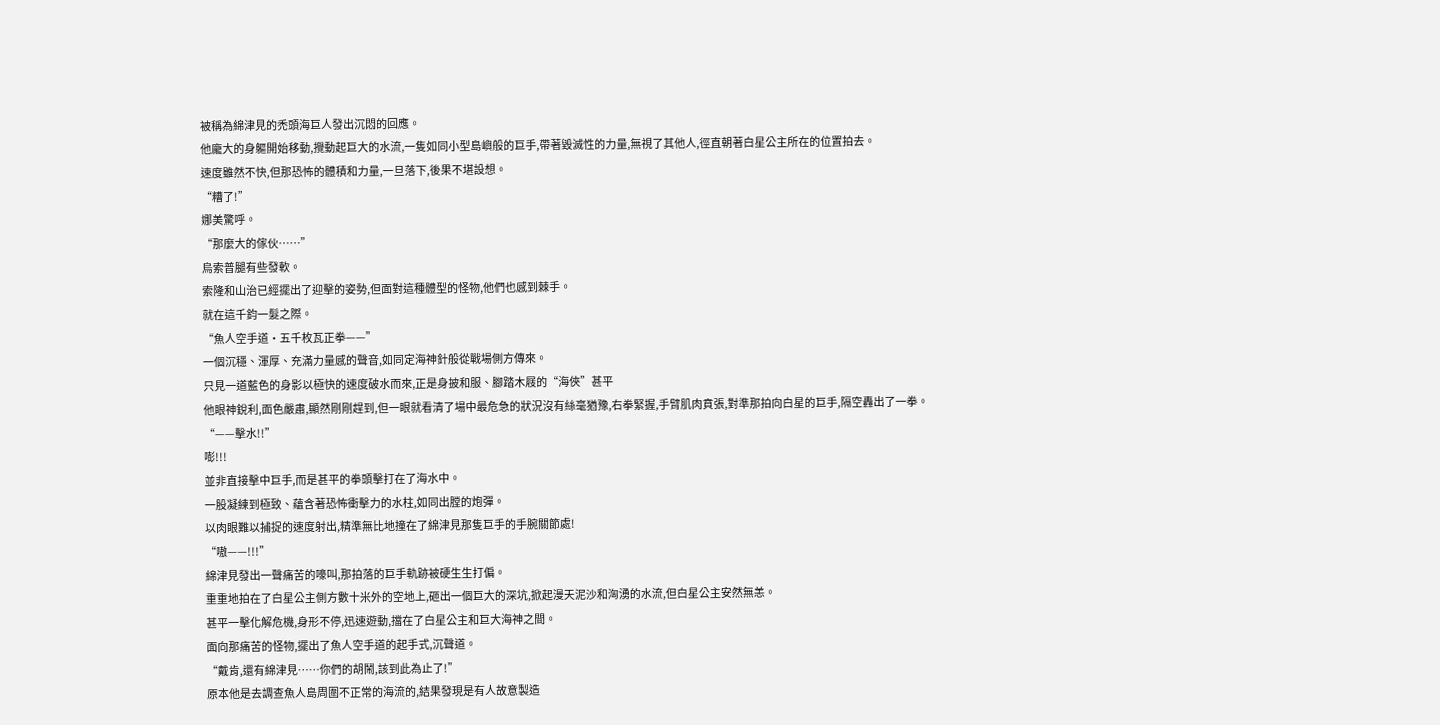被稱為綿津見的禿頭海巨人發出沉悶的回應。
他龐大的身軀開始移動,攪動起巨大的水流,一隻如同小型島嶼般的巨手,帶著毀滅性的力量,無視了其他人,徑直朝著白星公主所在的位置拍去。
速度雖然不快,但那恐怖的體積和力量,一旦落下,後果不堪設想。
“糟了!”
娜美驚呼。
“那麼大的傢伙……”
烏索普腿有些發軟。
索隆和山治已經擺出了迎擊的姿勢,但面對這種體型的怪物,他們也感到棘手。
就在這千鈞一髮之際。
“魚人空手道·五千枚瓦正拳——”
一個沉穩、渾厚、充滿力量感的聲音,如同定海神針般從戰場側方傳來。
只見一道藍色的身影以極快的速度破水而來,正是身披和服、腳踏木屐的“海俠”甚平
他眼神銳利,面色嚴肅,顯然剛剛趕到,但一眼就看清了場中最危急的狀況沒有絲毫猶豫,右拳緊握,手臂肌肉賁張,對準那拍向白星的巨手,隔空轟出了一拳。
“——擊水!!”
嘭!!!
並非直接擊中巨手,而是甚平的拳頭擊打在了海水中。
一股凝練到極致、蘊含著恐怖衝擊力的水柱,如同出膛的炮彈。
以肉眼難以捕捉的速度射出,精準無比地撞在了綿津見那隻巨手的手腕關節處!
“嗷——!!!”
綿津見發出一聲痛苦的嚎叫,那拍落的巨手軌跡被硬生生打偏。
重重地拍在了白星公主側方數十米外的空地上,砸出一個巨大的深坑,掀起漫天泥沙和洶湧的水流,但白星公主安然無恙。
甚平一擊化解危機,身形不停,迅速遊動,擋在了白星公主和巨大海神之間。
面向那痛苦的怪物,擺出了魚人空手道的起手式,沉聲道。
“戴肯,還有綿津見……你們的胡鬧,該到此為止了!”
原本他是去調查魚人島周圍不正常的海流的,結果發現是有人故意製造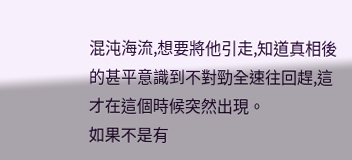混沌海流,想要將他引走,知道真相後的甚平意識到不對勁全速往回趕,這才在這個時候突然出現。
如果不是有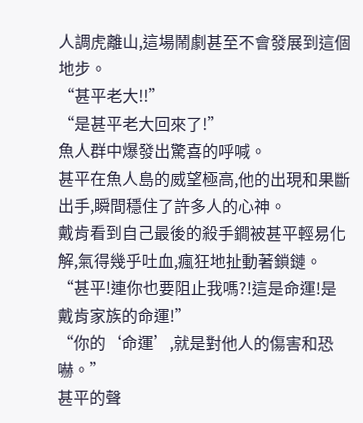人調虎離山,這場鬧劇甚至不會發展到這個地步。
“甚平老大!!”
“是甚平老大回來了!”
魚人群中爆發出驚喜的呼喊。
甚平在魚人島的威望極高,他的出現和果斷出手,瞬間穩住了許多人的心神。
戴肯看到自己最後的殺手鐧被甚平輕易化解,氣得幾乎吐血,瘋狂地扯動著鎖鏈。
“甚平!連你也要阻止我嗎?!這是命運!是戴肯家族的命運!”
“你的‘命運’,就是對他人的傷害和恐嚇。”
甚平的聲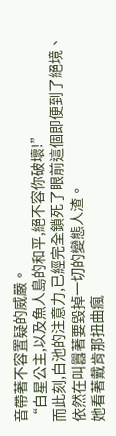音帶著不容置疑的威嚴。
“白星公主,以及魚人島的和平,絕不容你破壞!”
而此刻,白池的注意力,已經完全鎖死了眼前這個即便到了絕境、依然在叫囂著要毀掉一切的變態人渣。
她看著戴肯那扭曲瘋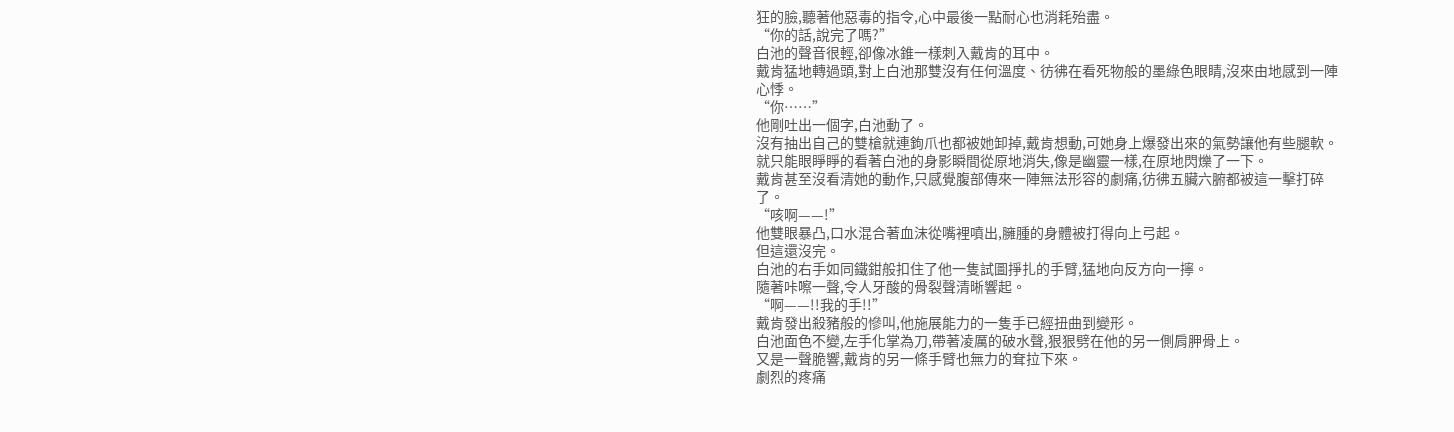狂的臉,聽著他惡毒的指令,心中最後一點耐心也消耗殆盡。
“你的話,說完了嗎?”
白池的聲音很輕,卻像冰錐一樣刺入戴肯的耳中。
戴肯猛地轉過頭,對上白池那雙沒有任何溫度、彷彿在看死物般的墨綠色眼睛,沒來由地感到一陣心悸。
“你……”
他剛吐出一個字,白池動了。
沒有抽出自己的雙槍就連鉤爪也都被她卸掉,戴肯想動,可她身上爆發出來的氣勢讓他有些腿軟。
就只能眼睜睜的看著白池的身影瞬間從原地消失,像是幽靈一樣,在原地閃爍了一下。
戴肯甚至沒看清她的動作,只感覺腹部傳來一陣無法形容的劇痛,彷彿五臟六腑都被這一擊打碎了。
“咳啊——!”
他雙眼暴凸,口水混合著血沫從嘴裡噴出,臃腫的身體被打得向上弓起。
但這還沒完。
白池的右手如同鐵鉗般扣住了他一隻試圖掙扎的手臂,猛地向反方向一擰。
隨著咔嚓一聲,令人牙酸的骨裂聲清晰響起。
“啊——!!我的手!!”
戴肯發出殺豬般的慘叫,他施展能力的一隻手已經扭曲到變形。
白池面色不變,左手化掌為刀,帶著凌厲的破水聲,狠狠劈在他的另一側肩胛骨上。
又是一聲脆響,戴肯的另一條手臂也無力的耷拉下來。
劇烈的疼痛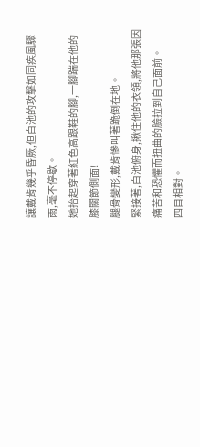讓戴肯幾乎昏厥,但白池的攻擊如同疾風驟雨,毫不停歇。
她抬起穿著紅色高跟鞋的腳,一腳踹在他的膝關節側面!
腿骨變形,戴肯慘叫著跪倒在地。
緊接著,白池俯身,揪住他的衣領,將他那張因痛苦和恐懼而扭曲的臉拉到自己面前。
四目相對。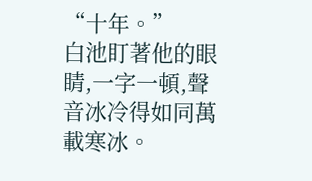“十年。”
白池盯著他的眼睛,一字一頓,聲音冰冷得如同萬載寒冰。